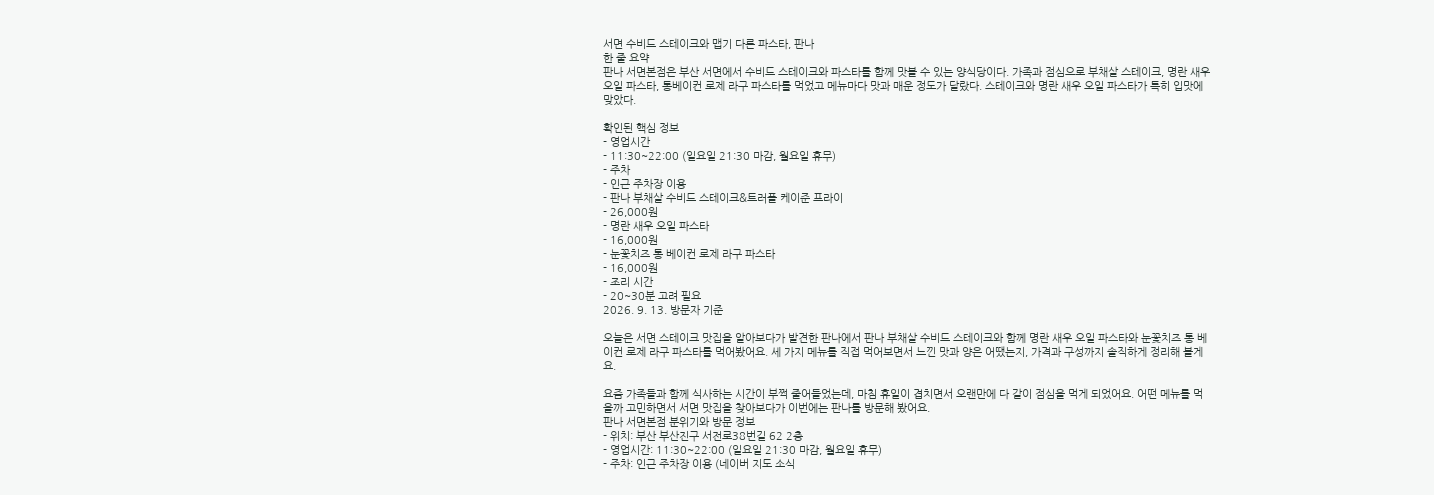서면 수비드 스테이크와 맵기 다른 파스타, 판나
한 줄 요약
판나 서면본점은 부산 서면에서 수비드 스테이크와 파스타를 함께 맛볼 수 있는 양식당이다. 가족과 점심으로 부채살 스테이크, 명란 새우 오일 파스타, 통베이컨 로제 라구 파스타를 먹었고 메뉴마다 맛과 매운 정도가 달랐다. 스테이크와 명란 새우 오일 파스타가 특히 입맛에 맞았다.

확인된 핵심 정보
- 영업시간
- 11:30~22:00 (일요일 21:30 마감, 월요일 휴무)
- 주차
- 인근 주차장 이용
- 판나 부채살 수비드 스테이크&트러플 케이준 프라이
- 26,000원
- 명란 새우 오일 파스타
- 16,000원
- 눈꽃치즈 통 베이컨 로제 라구 파스타
- 16,000원
- 조리 시간
- 20~30분 고려 필요
2026. 9. 13. 방문자 기준

오늘은 서면 스테이크 맛집을 알아보다가 발견한 판나에서 판나 부채살 수비드 스테이크와 함께 명란 새우 오일 파스타와 눈꽃치즈 통 베이컨 로제 라구 파스타를 먹어봤어요. 세 가지 메뉴를 직접 먹어보면서 느낀 맛과 양은 어땠는지, 가격과 구성까지 솔직하게 정리해 볼게요.

요즘 가족들과 함께 식사하는 시간이 부쩍 줄어들었는데, 마침 휴일이 겹치면서 오랜만에 다 같이 점심을 먹게 되었어요. 어떤 메뉴를 먹을까 고민하면서 서면 맛집을 찾아보다가 이번에는 판나를 방문해 봤어요.
판나 서면본점 분위기와 방문 정보
- 위치: 부산 부산진구 서전로38번길 62 2층
- 영업시간: 11:30~22:00 (일요일 21:30 마감, 월요일 휴무)
- 주차: 인근 주차장 이용 (네이버 지도 소식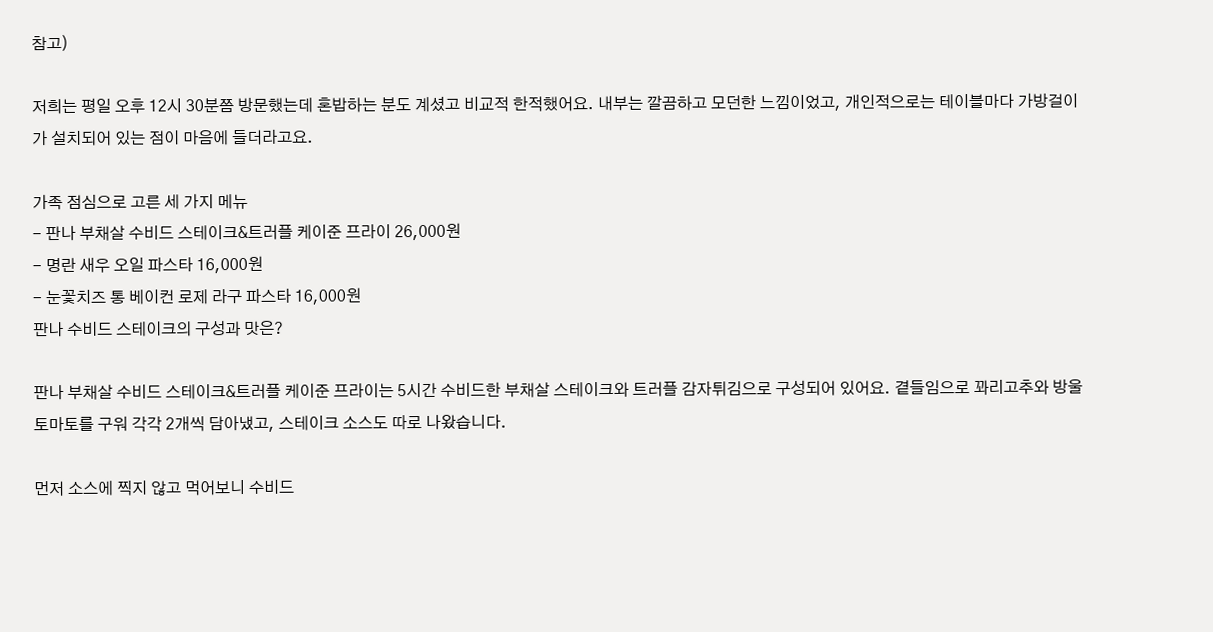참고)

저희는 평일 오후 12시 30분쯤 방문했는데 혼밥하는 분도 계셨고 비교적 한적했어요. 내부는 깔끔하고 모던한 느낌이었고, 개인적으로는 테이블마다 가방걸이가 설치되어 있는 점이 마음에 들더라고요.

가족 점심으로 고른 세 가지 메뉴
- 판나 부채살 수비드 스테이크&트러플 케이준 프라이 26,000원
- 명란 새우 오일 파스타 16,000원
- 눈꽃치즈 통 베이컨 로제 라구 파스타 16,000원
판나 수비드 스테이크의 구성과 맛은?

판나 부채살 수비드 스테이크&트러플 케이준 프라이는 5시간 수비드한 부채살 스테이크와 트러플 감자튀김으로 구성되어 있어요. 곁들임으로 꽈리고추와 방울토마토를 구워 각각 2개씩 담아냈고, 스테이크 소스도 따로 나왔습니다.

먼저 소스에 찍지 않고 먹어보니 수비드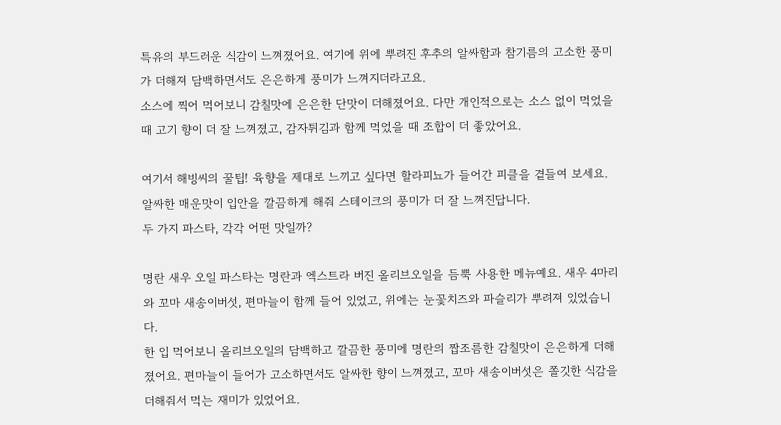특유의 부드러운 식감이 느껴졌어요. 여기에 위에 뿌려진 후추의 알싸함과 참기름의 고소한 풍미가 더해져 담백하면서도 은은하게 풍미가 느껴지더라고요.
소스에 찍어 먹어보니 감칠맛에 은은한 단맛이 더해졌어요. 다만 개인적으로는 소스 없이 먹었을 때 고기 향이 더 잘 느껴졌고, 감자튀김과 함께 먹었을 때 조합이 더 좋았어요.

여기서 해빙씨의 꿀팁! 육향을 제대로 느끼고 싶다면 할라피뇨가 들어간 피클을 곁들여 보세요. 알싸한 매운맛이 입안을 깔끔하게 해줘 스테이크의 풍미가 더 잘 느껴진답니다.
두 가지 파스타, 각각 어떤 맛일까?

명란 새우 오일 파스타는 명란과 엑스트라 버진 올리브오일을 듬뿍 사용한 메뉴예요. 새우 4마리와 꼬마 새송이버섯, 편마늘이 함께 들어 있었고, 위에는 눈꽃치즈와 파슬리가 뿌려져 있었습니다.
한 입 먹어보니 올리브오일의 담백하고 깔끔한 풍미에 명란의 짭조름한 감칠맛이 은은하게 더해졌어요. 편마늘이 들어가 고소하면서도 알싸한 향이 느껴졌고, 꼬마 새송이버섯은 쫄깃한 식감을 더해줘서 먹는 재미가 있었어요.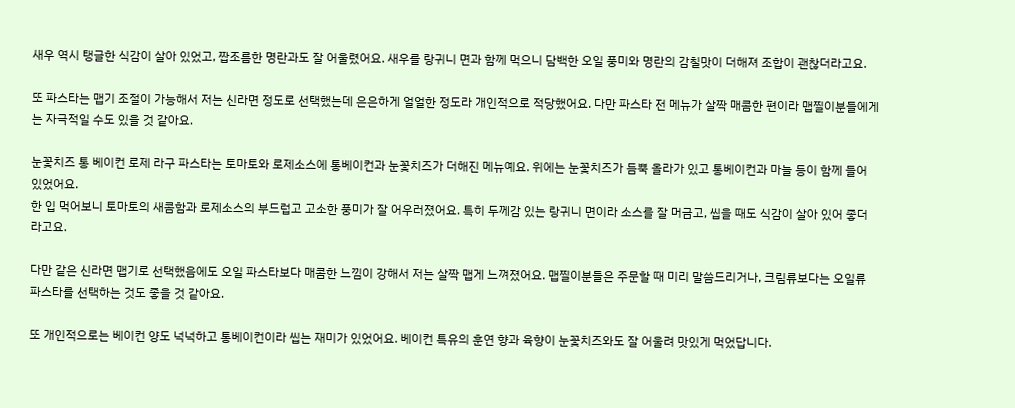새우 역시 탱글한 식감이 살아 있었고, 짭조름한 명란과도 잘 어울렸어요. 새우를 랑귀니 면과 함께 먹으니 담백한 오일 풍미와 명란의 감칠맛이 더해져 조합이 괜찮더라고요.

또 파스타는 맵기 조절이 가능해서 저는 신라면 정도로 선택했는데 은은하게 얼얼한 정도라 개인적으로 적당했어요. 다만 파스타 전 메뉴가 살짝 매콤한 편이라 맵찔이분들에게는 자극적일 수도 있을 것 같아요.

눈꽃치즈 통 베이컨 로제 라구 파스타는 토마토와 로제소스에 통베이컨과 눈꽃치즈가 더해진 메뉴예요. 위에는 눈꽃치즈가 듬뿍 올라가 있고 통베이컨과 마늘 등이 함께 들어 있었어요.
한 입 먹어보니 토마토의 새콤함과 로제소스의 부드럽고 고소한 풍미가 잘 어우러졌어요. 특히 두께감 있는 랑귀니 면이라 소스를 잘 머금고, 씹을 때도 식감이 살아 있어 좋더라고요.

다만 같은 신라면 맵기로 선택했음에도 오일 파스타보다 매콤한 느낌이 강해서 저는 살짝 맵게 느껴졌어요. 맵찔이분들은 주문할 때 미리 말씀드리거나, 크림류보다는 오일류 파스타를 선택하는 것도 좋을 것 같아요.

또 개인적으로는 베이컨 양도 넉넉하고 통베이컨이라 씹는 재미가 있었어요. 베이컨 특유의 훈연 향과 육향이 눈꽃치즈와도 잘 어울려 맛있게 먹었답니다.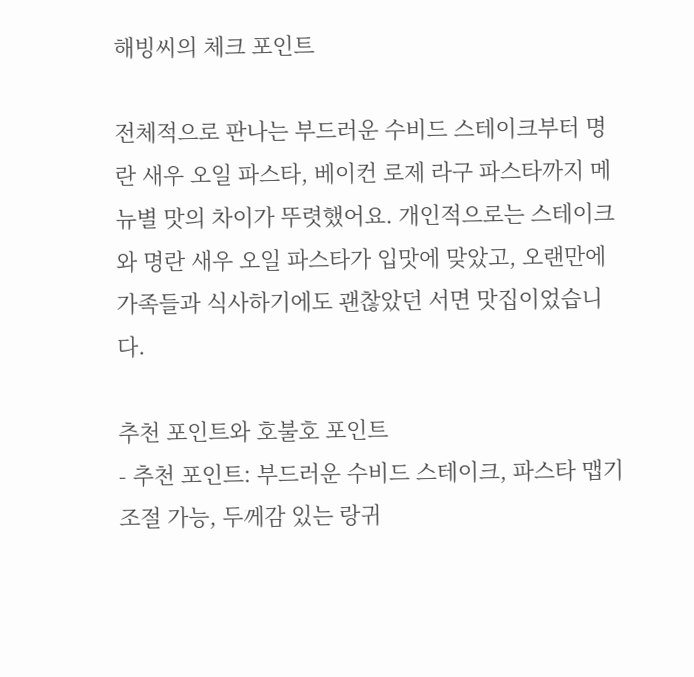해빙씨의 체크 포인트

전체적으로 판나는 부드러운 수비드 스테이크부터 명란 새우 오일 파스타, 베이컨 로제 라구 파스타까지 메뉴별 맛의 차이가 뚜렷했어요. 개인적으로는 스테이크와 명란 새우 오일 파스타가 입맛에 맞았고, 오랜만에 가족들과 식사하기에도 괜찮았던 서면 맛집이었습니다.

추천 포인트와 호불호 포인트
- 추천 포인트: 부드러운 수비드 스테이크, 파스타 맵기 조절 가능, 두께감 있는 랑귀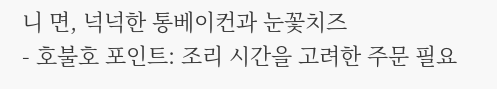니 면, 넉넉한 통베이컨과 눈꽃치즈
- 호불호 포인트: 조리 시간을 고려한 주문 필요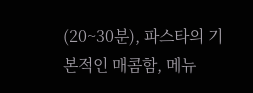(20~30분), 파스타의 기본적인 매콤함, 메뉴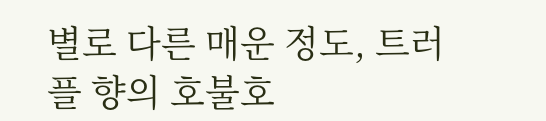별로 다른 매운 정도, 트러플 향의 호불호